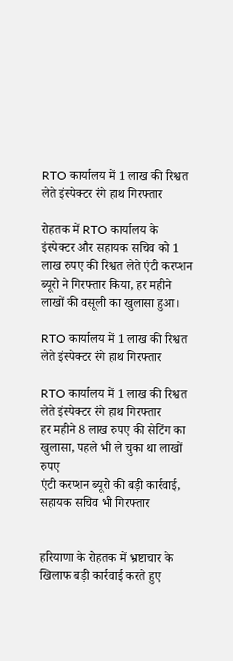RTO कार्यालय में 1 लाख की रिश्वत लेते इंस्पेक्टर रंगे हाथ गिरफ्तार

रोहतक में RTO कार्यालय के इंस्पेक्टर और सहायक सचिव को 1 लाख रुपए की रिश्वत लेते एंटी करप्शन ब्यूरो ने गिरफ्तार किया, हर महीने लाखों की वसूली का खुलासा हुआ।

RTO कार्यालय में 1 लाख की रिश्वत लेते इंस्पेक्टर रंगे हाथ गिरफ्तार

RTO कार्यालय में 1 लाख की रिश्वत लेते इंस्पेक्टर रंगे हाथ गिरफ्तार
हर महीने 8 लाख रुपए की सेटिंग का खुलासा, पहले भी ले चुका था लाखों रुपए
एंटी करप्शन ब्यूरो की बड़ी कार्रवाई, सहायक सचिव भी गिरफ्तार


हरियाणा के रोहतक में भ्रष्टाचार के खिलाफ बड़ी कार्रवाई करते हुए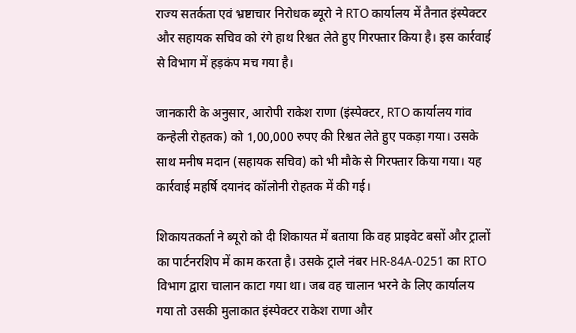राज्य सतर्कता एवं भ्रष्टाचार निरोधक ब्यूरो ने RTO कार्यालय में तैनात इंस्पेक्टर और सहायक सचिव को रंगे हाथ रिश्वत लेते हुए गिरफ्तार किया है। इस कार्रवाई से विभाग में हड़कंप मच गया है।

जानकारी के अनुसार, आरोपी राकेश राणा (इंस्पेक्टर, RTO कार्यालय गांव कन्हेली रोहतक) को 1,00,000 रुपए की रिश्वत लेते हुए पकड़ा गया। उसके साथ मनीष मदान (सहायक सचिव) को भी मौके से गिरफ्तार किया गया। यह कार्रवाई महर्षि दयानंद कॉलोनी रोहतक में की गई।

शिकायतकर्ता ने ब्यूरो को दी शिकायत में बताया कि वह प्राइवेट बसों और ट्रालों का पार्टनरशिप में काम करता है। उसके ट्राले नंबर HR-84A-0251 का RTO विभाग द्वारा चालान काटा गया था। जब वह चालान भरने के लिए कार्यालय गया तो उसकी मुलाकात इंस्पेक्टर राकेश राणा और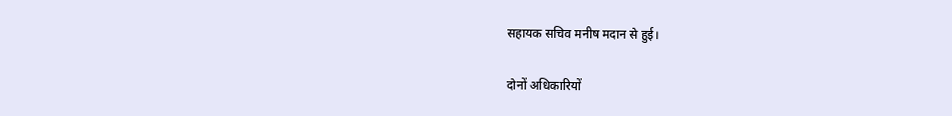सहायक सचिव मनीष मदान से हुई।

दोनों अधिकारियों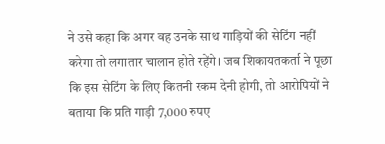ने उसे कहा कि अगर वह उनके साथ गाड़ियों की सेटिंग नहीं करेगा तो लगातार चालान होते रहेंगे। जब शिकायतकर्ता ने पूछा कि इस सेटिंग के लिए कितनी रकम देनी होगी, तो आरोपियों ने बताया कि प्रति गाड़ी 7,000 रुपए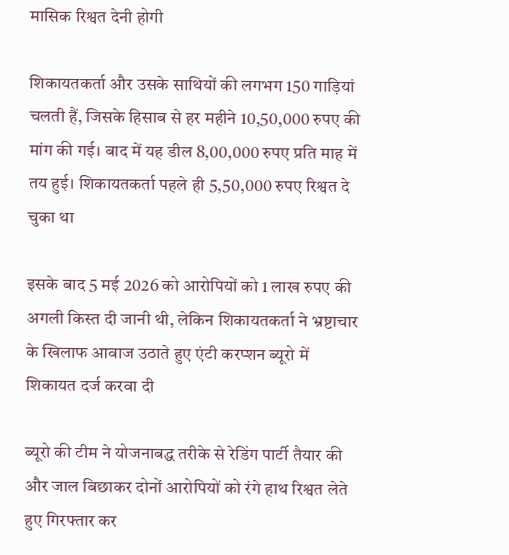मासिक रिश्वत देनी होगी

शिकायतकर्ता और उसके साथियों की लगभग 150 गाड़ियां चलती हैं, जिसके हिसाब से हर महीने 10,50,000 रुपए की मांग की गई। बाद में यह डील 8,00,000 रुपए प्रति माह में तय हुई। शिकायतकर्ता पहले ही 5,50,000 रुपए रिश्वत दे चुका था

इसके बाद 5 मई 2026 को आरोपियों को 1 लाख रुपए की अगली किस्त दी जानी थी, लेकिन शिकायतकर्ता ने भ्रष्टाचार के खिलाफ आवाज उठाते हुए एंटी करप्शन ब्यूरो में शिकायत दर्ज करवा दी

ब्यूरो की टीम ने योजनाबद्ध तरीके से रेडिंग पार्टी तैयार की और जाल बिछाकर दोनों आरोपियों को रंगे हाथ रिश्वत लेते हुए गिरफ्तार कर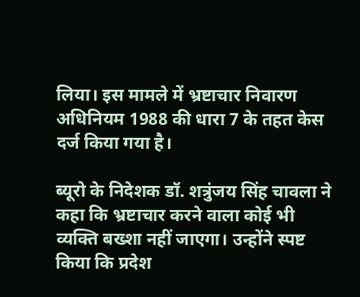लिया। इस मामले में भ्रष्टाचार निवारण अधिनियम 1988 की धारा 7 के तहत केस दर्ज किया गया है।

ब्यूरो के निदेशक डॉ. शत्रुंजय सिंह चावला ने कहा कि भ्रष्टाचार करने वाला कोई भी व्यक्ति बख्शा नहीं जाएगा। उन्होंने स्पष्ट किया कि प्रदेश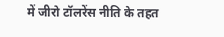में जीरो टॉलरेंस नीति के तहत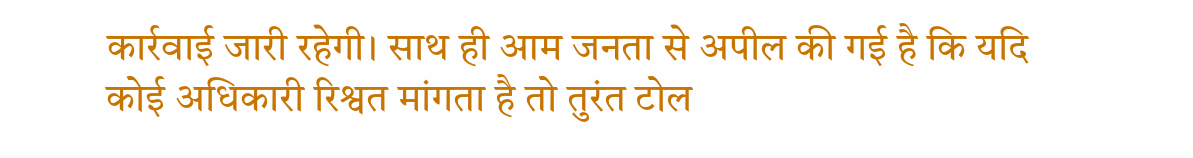कार्रवाई जारी रहेगी। साथ ही आम जनता से अपील की गई है कि यदि कोई अधिकारी रिश्वत मांगता है तो तुरंत टोल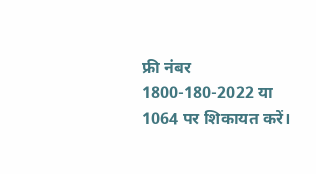फ्री नंबर 1800-180-2022 या 1064 पर शिकायत करें।